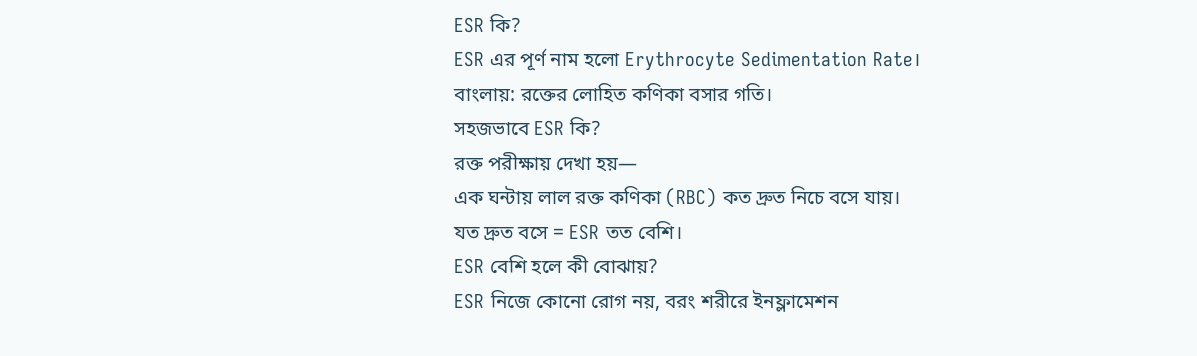ESR কি?
ESR এর পূর্ণ নাম হলো Erythrocyte Sedimentation Rate।
বাংলায়: রক্তের লোহিত কণিকা বসার গতি।
সহজভাবে ESR কি?
রক্ত পরীক্ষায় দেখা হয়—
এক ঘন্টায় লাল রক্ত কণিকা (RBC) কত দ্রুত নিচে বসে যায়।
যত দ্রুত বসে = ESR তত বেশি।
ESR বেশি হলে কী বোঝায়?
ESR নিজে কোনো রোগ নয়, বরং শরীরে ইনফ্লামেশন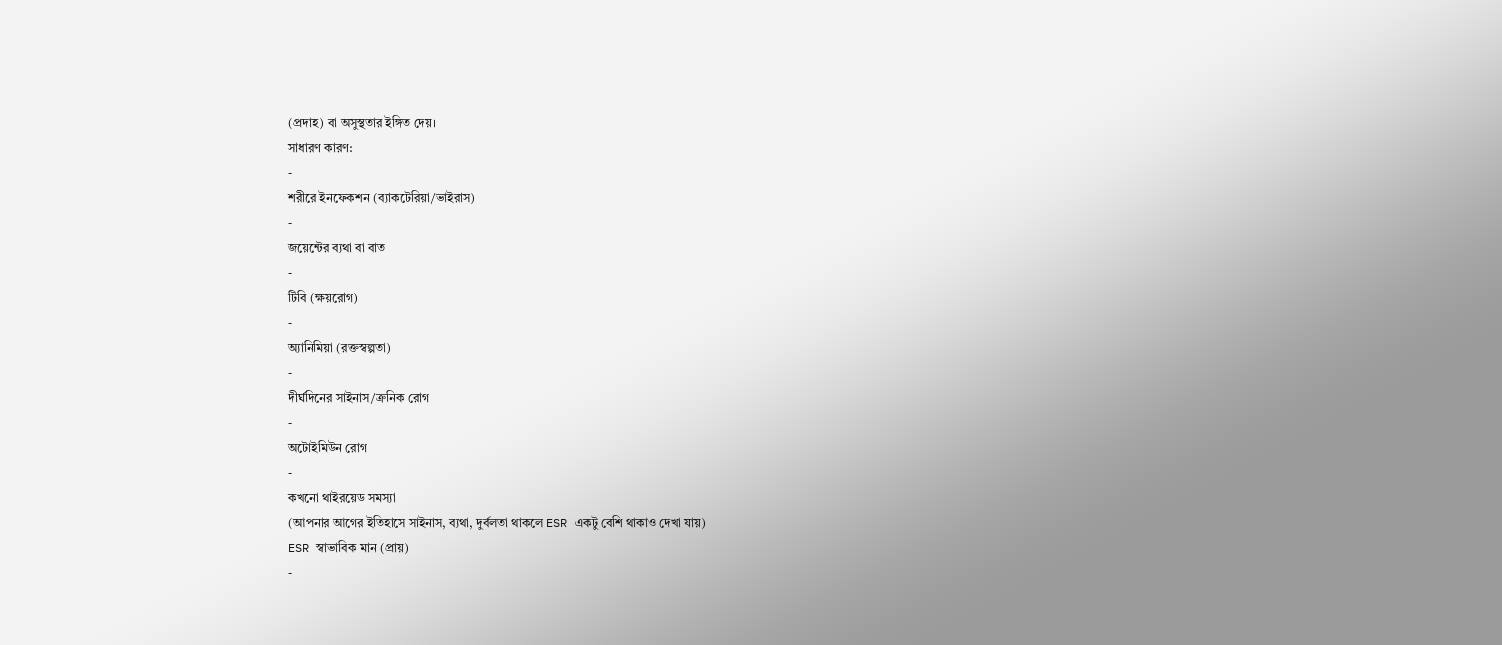(প্রদাহ) বা অসুস্থতার ইঙ্গিত দেয়।
সাধারণ কারণ:
-
শরীরে ইনফেকশন (ব্যাকটেরিয়া/ভাইরাস)
-
জয়েন্টের ব্যথা বা বাত
-
টিবি (ক্ষয়রোগ)
-
অ্যানিমিয়া (রক্তস্বল্পতা)
-
দীর্ঘদিনের সাইনাস/ক্রনিক রোগ
-
অটোইমিউন রোগ
-
কখনো থাইরয়েড সমস্যা
(আপনার আগের ইতিহাসে সাইনাস, ব্যথা, দুর্বলতা থাকলে ESR একটু বেশি থাকাও দেখা যায়)
ESR স্বাভাবিক মান (প্রায়)
-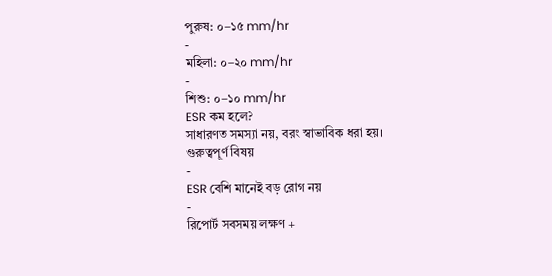পুরুষ: ০–১৫ mm/hr
-
মহিলা: ০–২০ mm/hr
-
শিশু: ০–১০ mm/hr
ESR কম হলে?
সাধারণত সমস্যা নয়, বরং স্বাভাবিক ধরা হয়।
গুরুত্বপূর্ণ বিষয়
-
ESR বেশি মানেই বড় রোগ নয়
-
রিপোর্ট সবসময় লক্ষণ +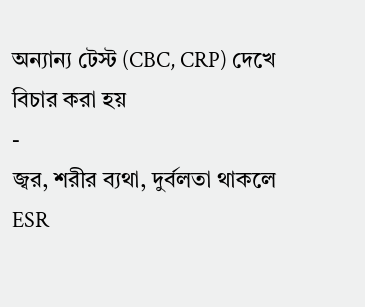অন্যান্য টেস্ট (CBC, CRP) দেখে বিচার করা হয়
-
জ্বর, শরীর ব্যথা, দুর্বলতা থাকলে ESR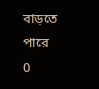বাড়তে পারে
0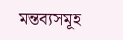মন্তব্যসমূহ